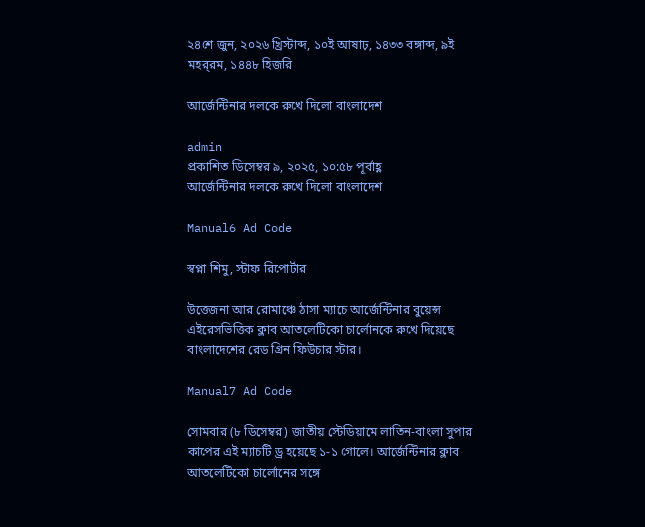২৪শে জুন, ২০২৬ খ্রিস্টাব্দ, ১০ই আষাঢ়, ১৪৩৩ বঙ্গাব্দ, ৯ই মহর্‌রম, ১৪৪৮ হিজরি

আর্জেন্টিনার দলকে রুখে দিলো বাংলাদেশ

admin
প্রকাশিত ডিসেম্বর ৯, ২০২৫, ১০:৫৮ পূর্বাহ্ণ
আর্জেন্টিনার দলকে রুখে দিলো বাংলাদেশ

Manual6 Ad Code

স্বপ্না শিমু, স্টাফ রিপোর্টার

উত্তেজনা আর রোমাঞ্চে ঠাসা ম্যাচে আর্জেন্টিনার বুয়েন্স এইরেসভিত্তিক ক্লাব আতলেটিকো চার্লোনকে রুখে দিয়েছে বাংলাদেশের রেড গ্রিন ফিউচার স্টার।

Manual7 Ad Code

সোমবার (৮ ডিসেম্বর) জাতীয় স্টেডিয়ামে লাতিন-বাংলা সুপার কাপের এই ম্যাচটি ড্র হয়েছে ১-১ গোলে। আর্জেন্টিনার ক্লাব আতলেটিকো চার্লোনের সঙ্গে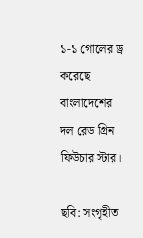১-১ গোলের ড্র করেছে বাংলাদেশের দল রেড গ্রিন ফিউচার স্টার।

ছবি: সংগৃহীত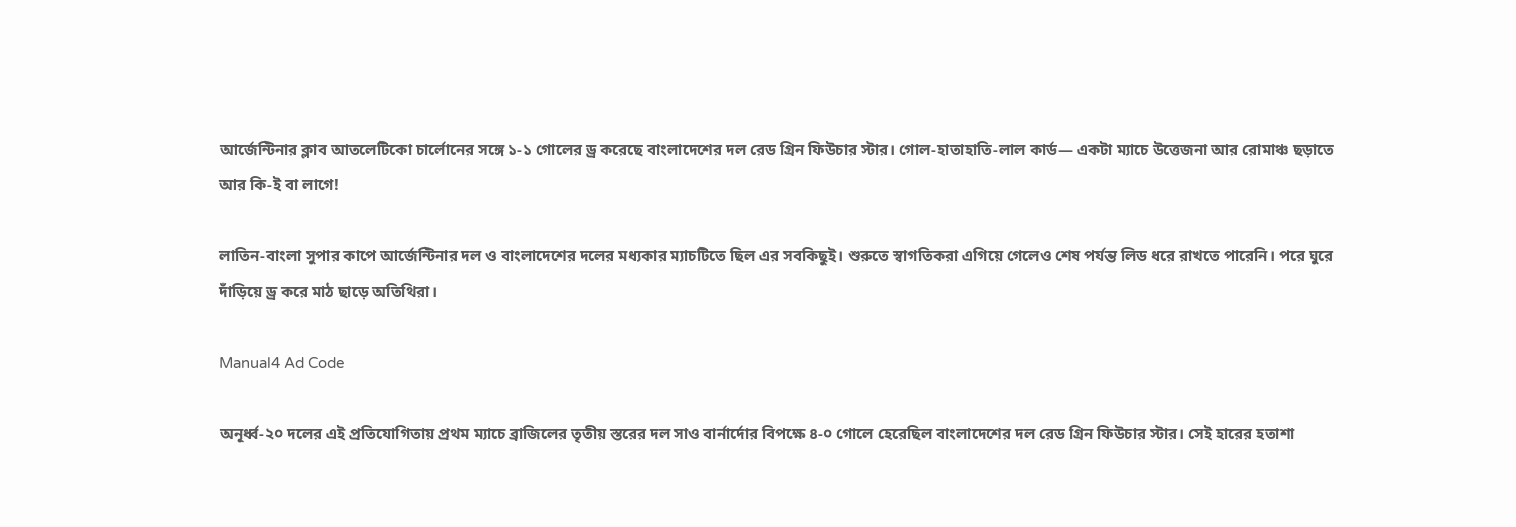আর্জেন্টিনার ক্লাব আতলেটিকো চার্লোনের সঙ্গে ১-১ গোলের ড্র করেছে বাংলাদেশের দল রেড গ্রিন ফিউচার স্টার। গোল-হাতাহাতি-লাল কার্ড— একটা ম্যাচে উত্তেজনা আর রোমাঞ্চ ছড়াতে আর কি-ই বা লাগে!

লাতিন-বাংলা সুপার কাপে আর্জেন্টিনার দল ও বাংলাদেশের দলের মধ্যকার ম্যাচটিতে ছিল এর সবকিছুই। শুরুতে স্বাগতিকরা এগিয়ে গেলেও শেষ পর্যন্ত লিড ধরে রাখতে পারেনি। পরে ঘুরে দাঁড়িয়ে ড্র করে মাঠ ছাড়ে অতিথিরা।

Manual4 Ad Code

অনূর্ধ্ব-২০ দলের এই প্রতিযোগিতায় প্রথম ম্যাচে ব্রাজিলের তৃতীয় স্তরের দল সাও বার্নার্দোর বিপক্ষে ৪-০ গোলে হেরেছিল বাংলাদেশের দল রেড গ্রিন ফিউচার স্টার। সেই হারের হতাশা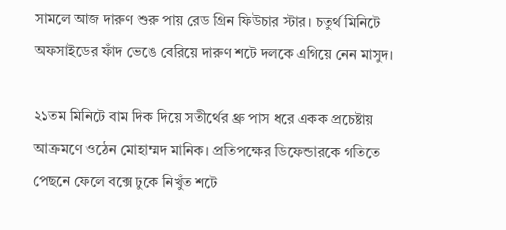সামলে আজ দারুণ শুরু পায় রেড গ্রিন ফিউচার স্টার। চতুর্থ মিনিটে অফসাইডের ফাঁদ ভেঙে বেরিয়ে দারুণ শটে দলকে এগিয়ে নেন মাসুদ।

২১তম মিনিটে বাম দিক দিয়ে সতীর্থের থ্রু পাস ধরে একক প্রচেষ্টায় আক্রমণে ওঠেন মোহাম্মদ মানিক। প্রতিপক্ষের ডিফেন্ডারকে গতিতে পেছনে ফেলে বক্সে ঢুকে নিখুঁত শটে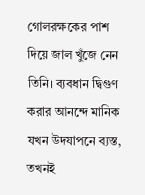গোলরক্ষকের পাশ দিয়ে জাল খুঁজে নেন তিনি। ব্যবধান দ্বিগুণ করার আনন্দে মানিক যখন উদযাপনে ব্যস্ত, তখনই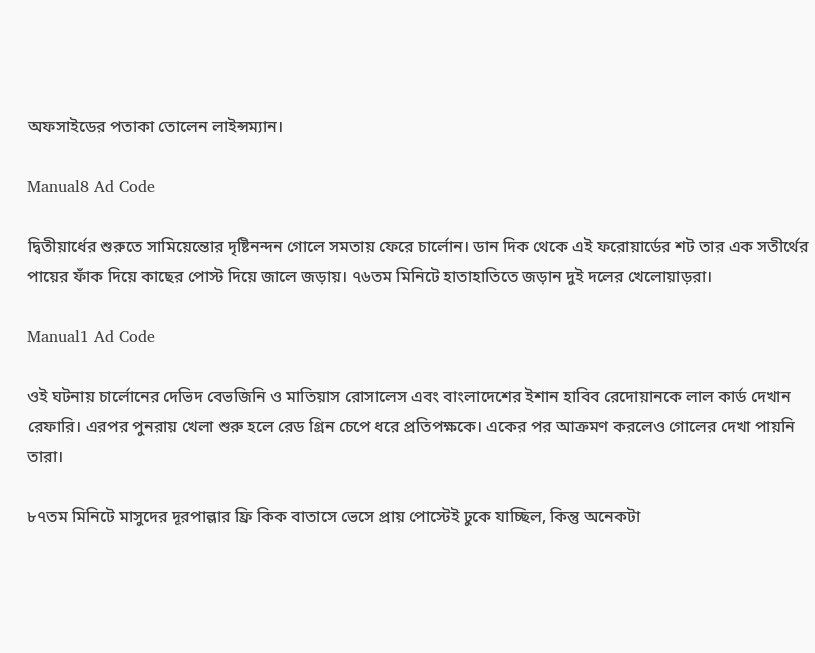অফসাইডের পতাকা তোলেন লাইন্সম্যান।

Manual8 Ad Code

দ্বিতীয়ার্ধের শুরুতে সামিয়েন্তোর দৃষ্টিনন্দন গোলে সমতায় ফেরে চার্লোন। ডান দিক থেকে এই ফরোয়ার্ডের শট তার এক সতীর্থের পায়ের ফাঁক দিয়ে কাছের পোস্ট দিয়ে জালে জড়ায়। ৭৬তম মিনিটে হাতাহাতিতে জড়ান দুই দলের খেলোয়াড়রা।

Manual1 Ad Code

ওই ঘটনায় চার্লোনের দেভিদ বেভজিনি ও মাতিয়াস রোসালেস এবং বাংলাদেশের ইশান হাবিব রেদোয়ানকে লাল কার্ড দেখান রেফারি। এরপর পুনরায় খেলা শুরু হলে রেড গ্রিন চেপে ধরে প্রতিপক্ষকে। একের পর আক্রমণ করলেও গোলের দেখা পায়নি তারা।

৮৭তম মিনিটে মাসুদের দূরপাল্লার ফ্রি কিক বাতাসে ভেসে প্রায় পোস্টেই ঢুকে যাচ্ছিল, কিন্তু অনেকটা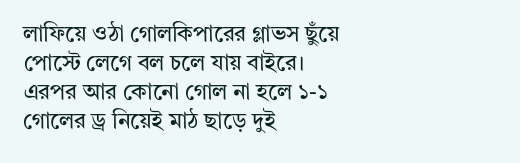লাফিয়ে ওঠা গোলকিপারের গ্লাভস ছুঁয়ে পোস্টে লেগে বল চলে যায় বাইরে। এরপর আর কোনো গোল না হলে ১-১ গোলের ড্র নিয়েই মাঠ ছাড়ে দুই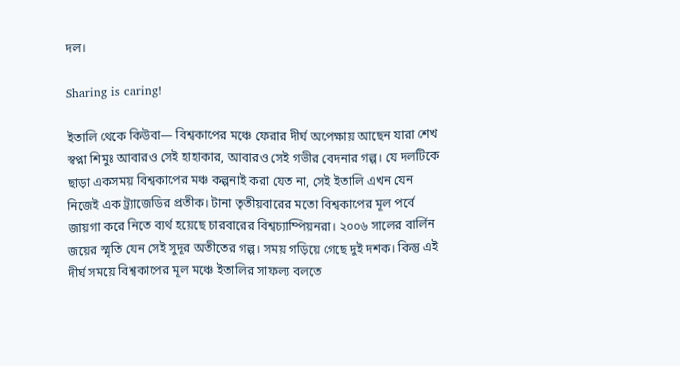দল।

Sharing is caring!

ইতালি থেকে কিউবা— বিশ্বকাপের মঞ্চে ফেরার দীর্ঘ অপেক্ষায় আছেন যারা শেখ স্বপ্না শিমুঃ আবারও সেই হাহাকার, আবারও সেই গভীর বেদনার গল্প। যে দলটিকে ছাড়া একসময় বিশ্বকাপের মঞ্চ কল্পনাই করা যেত না, সেই ইতালি এখন যেন নিজেই এক ট্র্যাজেডির প্রতীক। টানা তৃতীয়বারের মতো বিশ্বকাপের মূল পর্বে জায়গা করে নিতে ব্যর্থ হয়েছে চারবারের বিশ্বচ্যাম্পিয়নরা। ২০০৬ সালের বার্লিন জয়ের স্মৃতি যেন সেই সুদূর অতীতের গল্প। সময় গড়িয়ে গেছে দুই দশক। কিন্তু এই দীর্ঘ সময়ে বিশ্বকাপের মূল মঞ্চে ইতালির সাফল্য বলতে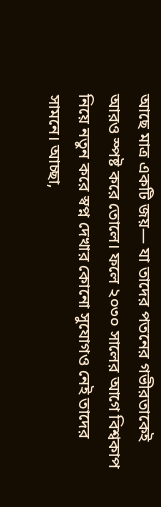আছে মাত্র একটি জয়— যা তাদের পতনের গভীরতাকেই আরও স্পষ্ট করে তোলে। ফলে ২০৩০ সালের আগে বিশ্বকাপ নিয়ে নতুন করে স্বপ্ন দেখার কোনো সুযোগও নেই তাদের সামনে। আচ্ছা,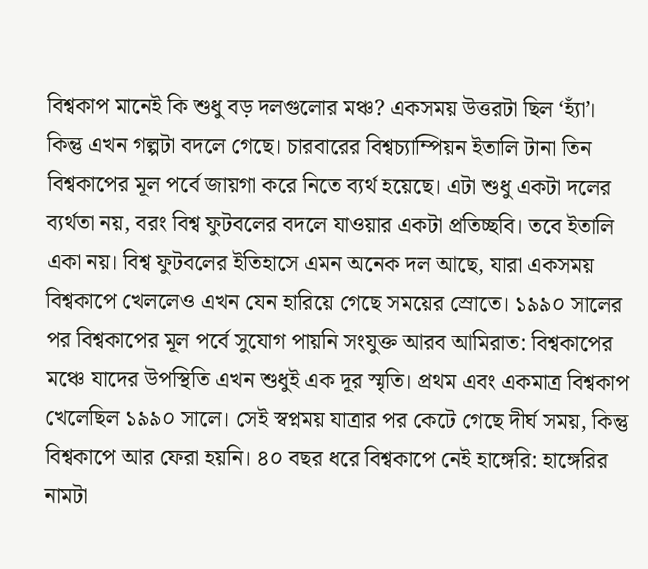বিশ্বকাপ মানেই কি শুধু বড় দলগুলোর মঞ্চ? একসময় উত্তরটা ছিল ‘হ্যাঁ’। কিন্তু এখন গল্পটা বদলে গেছে। চারবারের বিশ্বচ্যাম্পিয়ন ইতালি টানা তিন বিশ্বকাপের মূল পর্বে জায়গা করে নিতে ব্যর্থ হয়েছে। এটা শুধু একটা দলের ব্যর্থতা নয়, বরং বিশ্ব ফুটবলের বদলে যাওয়ার একটা প্রতিচ্ছবি। তবে ইতালি একা নয়। বিশ্ব ফুটবলের ইতিহাসে এমন অনেক দল আছে, যারা একসময় বিশ্বকাপে খেললেও এখন যেন হারিয়ে গেছে সময়ের স্রোতে। ১৯৯০ সালের পর বিশ্বকাপের মূল পর্বে সুযোগ পায়নি সংযুক্ত আরব আমিরাত: বিশ্বকাপের মঞ্চে যাদের উপস্থিতি এখন শুধুই এক দূর স্মৃতি। প্রথম এবং একমাত্র বিশ্বকাপ খেলেছিল ১৯৯০ সালে। সেই স্বপ্নময় যাত্রার পর কেটে গেছে দীর্ঘ সময়, কিন্তু বিশ্বকাপে আর ফেরা হয়নি। ৪০ বছর ধরে বিশ্বকাপে নেই হাঙ্গেরি: হাঙ্গেরির নামটা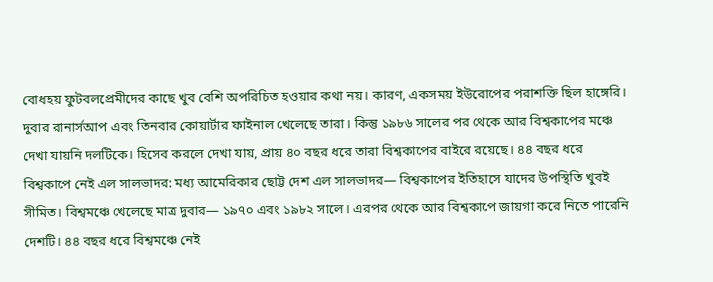বোধহয় ফুটবলপ্রেমীদের কাছে খুব বেশি অপরিচিত হওয়ার কথা নয়। কারণ, একসময় ইউরোপের পরাশক্তি ছিল হাঙ্গেরি। দুবার রানার্সআপ এবং তিনবার কোয়ার্টার ফাইনাল খেলেছে তারা। কিন্তু ১৯৮৬ সালের পর থেকে আর বিশ্বকাপের মঞ্চে দেখা যায়নি দলটিকে। হিসেব করলে দেখা যায়, প্রায় ৪০ বছর ধরে তারা বিশ্বকাপের বাইরে রয়েছে। ৪৪ বছর ধরে বিশ্বকাপে নেই এল সালভাদর: মধ্য আমেরিকার ছোট্ট দেশ এল সালভাদর— বিশ্বকাপের ইতিহাসে যাদের উপস্থিতি খুবই সীমিত। বিশ্বমঞ্চে খেলেছে মাত্র দুবার— ১৯৭০ এবং ১৯৮২ সালে। এরপর থেকে আর বিশ্বকাপে জায়গা করে নিতে পারেনি দেশটি। ৪৪ বছর ধরে বিশ্বমঞ্চে নেই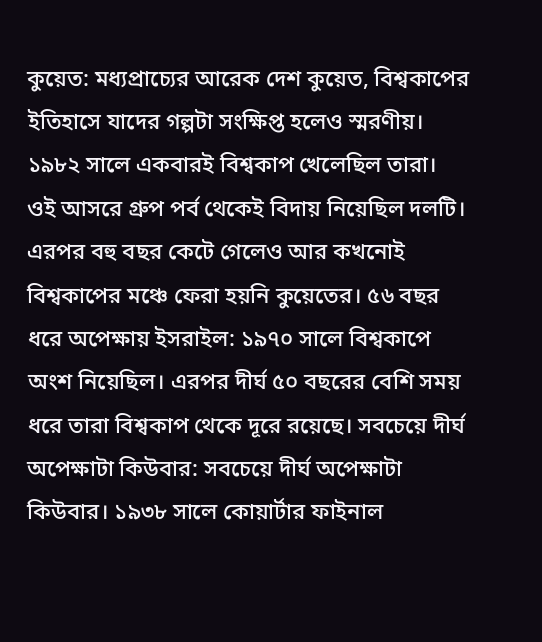কুয়েত: মধ্যপ্রাচ্যের আরেক দেশ কুয়েত, বিশ্বকাপের ইতিহাসে যাদের গল্পটা সংক্ষিপ্ত হলেও স্মরণীয়। ১৯৮২ সালে একবারই বিশ্বকাপ খেলেছিল তারা। ওই আসরে গ্রুপ পর্ব থেকেই বিদায় নিয়েছিল দলটি। এরপর বহু বছর কেটে গেলেও আর কখনোই বিশ্বকাপের মঞ্চে ফেরা হয়নি কুয়েতের। ৫৬ বছর ধরে অপেক্ষায় ইসরাইল: ১৯৭০ সালে বিশ্বকাপে অংশ নিয়েছিল। এরপর দীর্ঘ ৫০ বছরের বেশি সময় ধরে তারা বিশ্বকাপ থেকে দূরে রয়েছে। সবচেয়ে দীর্ঘ অপেক্ষাটা কিউবার: সবচেয়ে দীর্ঘ অপেক্ষাটা কিউবার। ১৯৩৮ সালে কোয়ার্টার ফাইনাল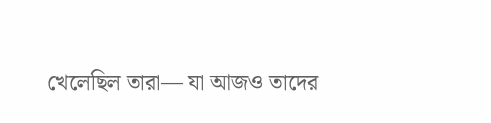খেলেছিল তারা— যা আজও তাদের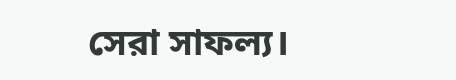সেরা সাফল্য।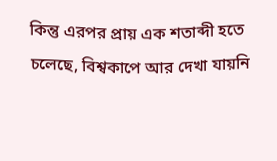কিন্তু এরপর প্রায় এক শতাব্দী হতে চলেছে, বিশ্বকাপে আর দেখা যায়নি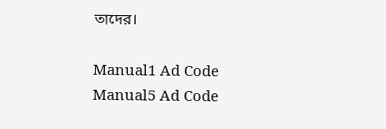তাদের।

Manual1 Ad Code
Manual5 Ad Code